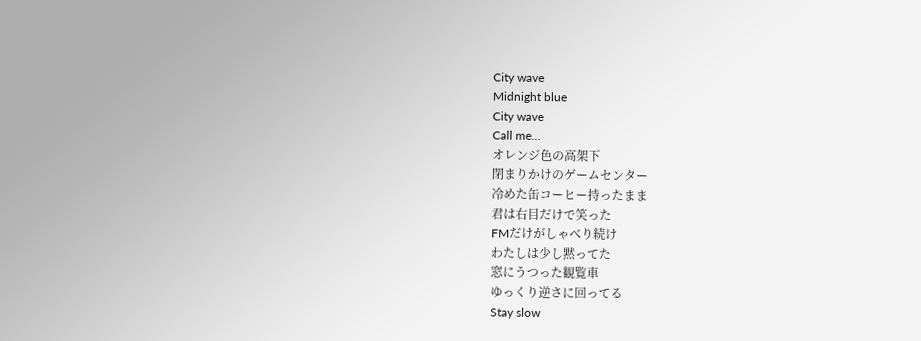City wave
Midnight blue
City wave
Call me…
オレンジ色の高架下
閉まりかけのゲームセンター
冷めた缶コーヒー持ったまま
君は右目だけで笑った
FMだけがしゃべり続け
わたしは少し黙ってた
窓にうつった観覧車
ゆっくり逆さに回ってる
Stay slow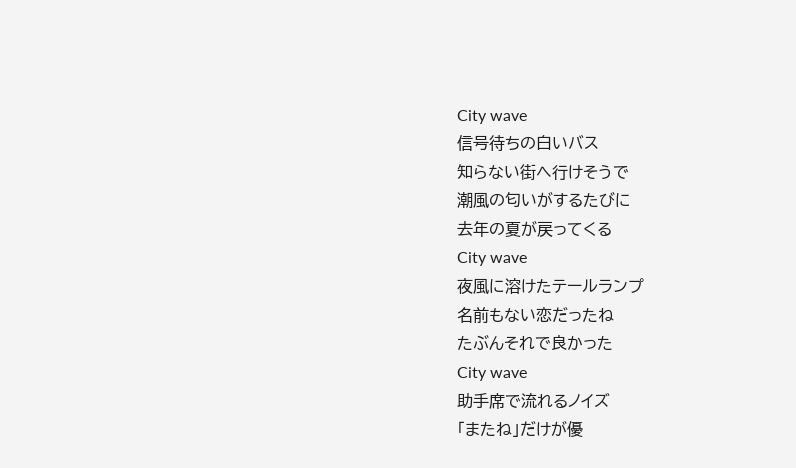City wave
信号待ちの白いバス
知らない街へ行けそうで
潮風の匂いがするたびに
去年の夏が戻ってくる
City wave
夜風に溶けたテールランプ
名前もない恋だったね
たぶんそれで良かった
City wave
助手席で流れるノイズ
「またね」だけが優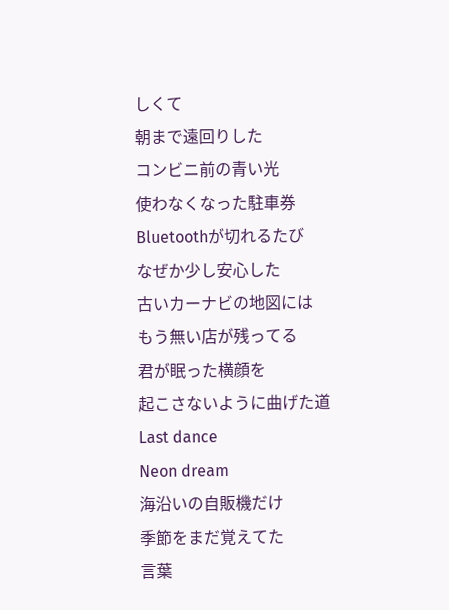しくて
朝まで遠回りした
コンビニ前の青い光
使わなくなった駐車券
Bluetoothが切れるたび
なぜか少し安心した
古いカーナビの地図には
もう無い店が残ってる
君が眠った横顔を
起こさないように曲げた道
Last dance
Neon dream
海沿いの自販機だけ
季節をまだ覚えてた
言葉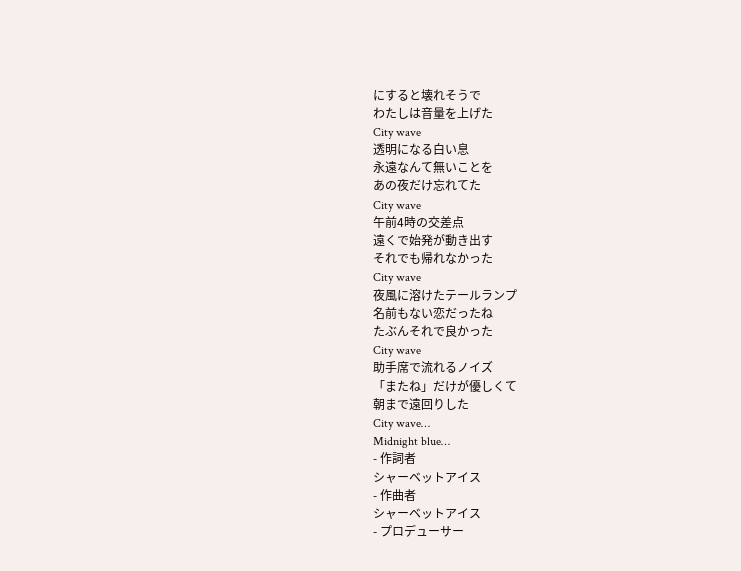にすると壊れそうで
わたしは音量を上げた
City wave
透明になる白い息
永遠なんて無いことを
あの夜だけ忘れてた
City wave
午前4時の交差点
遠くで始発が動き出す
それでも帰れなかった
City wave
夜風に溶けたテールランプ
名前もない恋だったね
たぶんそれで良かった
City wave
助手席で流れるノイズ
「またね」だけが優しくて
朝まで遠回りした
City wave…
Midnight blue…
- 作詞者
シャーベットアイス
- 作曲者
シャーベットアイス
- プロデューサー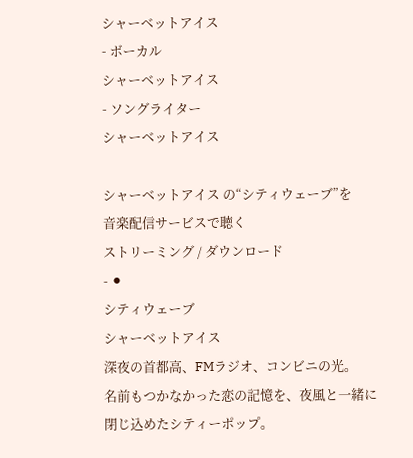シャーベットアイス
- ボーカル
シャーベットアイス
- ソングライター
シャーベットアイス

シャーベットアイス の“シティウェーブ”を
音楽配信サービスで聴く
ストリーミング / ダウンロード
- ⚫
シティウェーブ
シャーベットアイス
深夜の首都高、FMラジオ、コンビニの光。
名前もつかなかった恋の記憶を、夜風と一緒に閉じ込めたシティーポップ。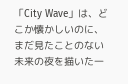「City Wave」は、どこか懐かしいのに、まだ見たことのない未来の夜を描いた一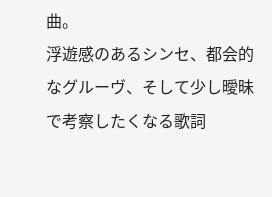曲。
浮遊感のあるシンセ、都会的なグルーヴ、そして少し曖昧で考察したくなる歌詞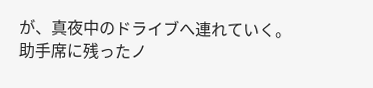が、真夜中のドライブへ連れていく。
助手席に残ったノ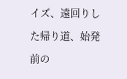イズ、遠回りした帰り道、始発前の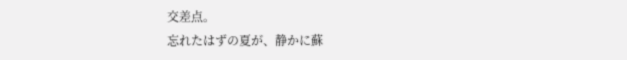交差点。
忘れたはずの夏が、静かに蘇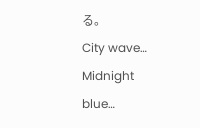る。
City wave…
Midnight blue…